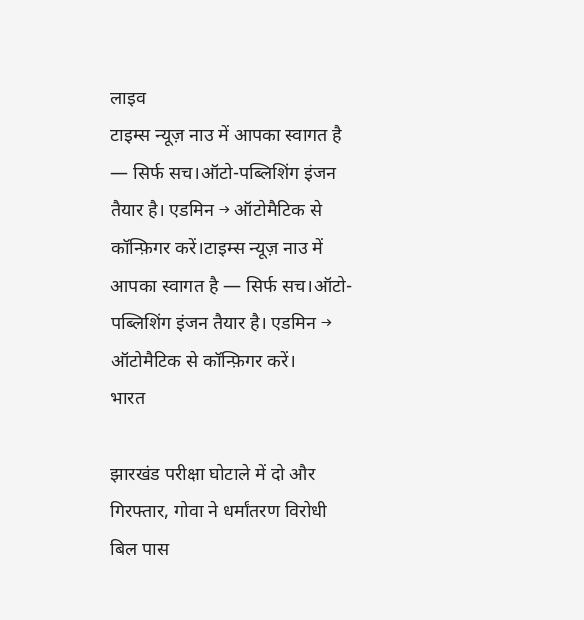लाइव
टाइम्स न्यूज़ नाउ में आपका स्वागत है — सिर्फ सच।ऑटो-पब्लिशिंग इंजन तैयार है। एडमिन → ऑटोमैटिक से कॉन्फ़िगर करें।टाइम्स न्यूज़ नाउ में आपका स्वागत है — सिर्फ सच।ऑटो-पब्लिशिंग इंजन तैयार है। एडमिन → ऑटोमैटिक से कॉन्फ़िगर करें।
भारत

झारखंड परीक्षा घोटाले में दो और गिरफ्तार, गोवा ने धर्मांतरण विरोधी बिल पास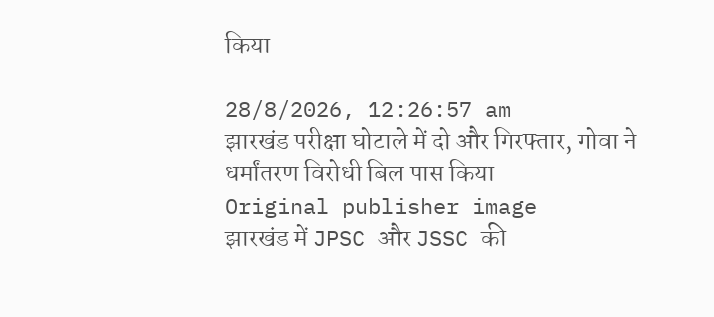किया

28/8/2026, 12:26:57 am
झारखंड परीक्षा घोटाले में दो और गिरफ्तार, गोवा ने धर्मांतरण विरोधी बिल पास किया
Original publisher image
झारखंड में JPSC और JSSC की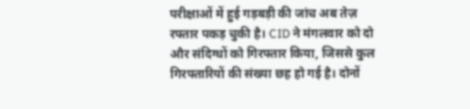परीक्षाओं में हुई गड़बड़ी की जांच अब तेज़ रफ्तार पकड़ चुकी है। CID ने मंगलवार को दो और संदिग्धों को गिरफ्तार किया, जिससे कुल गिरफ्तारियों की संख्या छह हो गई है। दोनों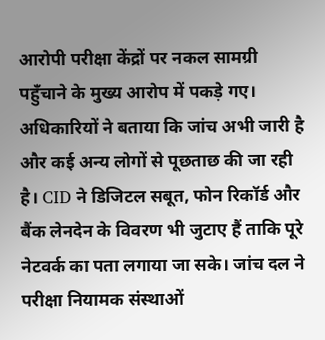आरोपी परीक्षा केंद्रों पर नकल सामग्री पहुँचाने के मुख्य आरोप में पकड़े गए। अधिकारियों ने बताया कि जांच अभी जारी है और कई अन्य लोगों से पूछताछ की जा रही है। CID ने डिजिटल सबूत, फोन रिकॉर्ड और बैंक लेनदेन के विवरण भी जुटाए हैं ताकि पूरे नेटवर्क का पता लगाया जा सके। जांच दल ने परीक्षा नियामक संस्थाओं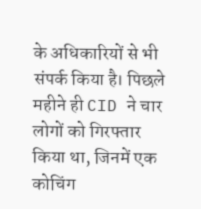के अधिकारियों से भी संपर्क किया है। पिछले महीने ही CID ने चार लोगों को गिरफ्तार किया था, जिनमें एक कोचिंग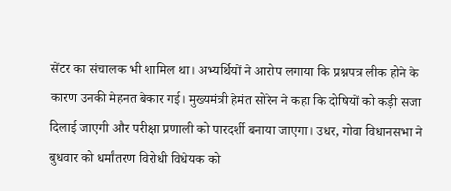सेंटर का संचालक भी शामिल था। अभ्यर्थियों ने आरोप लगाया कि प्रश्नपत्र लीक होने के कारण उनकी मेहनत बेकार गई। मुख्यमंत्री हेमंत सोरेन ने कहा कि दोषियों को कड़ी सजा दिलाई जाएगी और परीक्षा प्रणाली को पारदर्शी बनाया जाएगा। उधर, गोवा विधानसभा ने बुधवार को धर्मांतरण विरोधी विधेयक को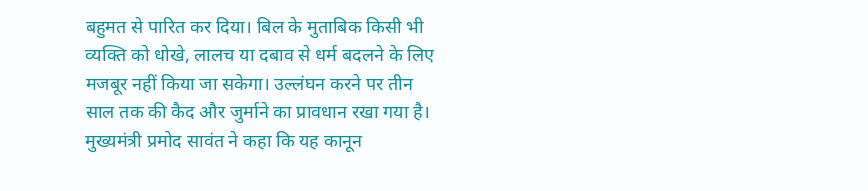बहुमत से पारित कर दिया। बिल के मुताबिक किसी भी व्यक्ति को धोखे, लालच या दबाव से धर्म बदलने के लिए मजबूर नहीं किया जा सकेगा। उल्लंघन करने पर तीन साल तक की कैद और जुर्माने का प्रावधान रखा गया है। मुख्यमंत्री प्रमोद सावंत ने कहा कि यह कानून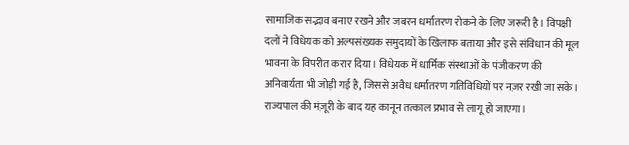सामाजिक सद्भाव बनाए रखने और जबरन धर्मांतरण रोकने के लिए जरूरी है। विपक्षी दलों ने विधेयक को अल्पसंख्यक समुदायों के खिलाफ बताया और इसे संविधान की मूल भावना के विपरीत करार दिया। विधेयक में धार्मिक संस्थाओं के पंजीकरण की अनिवार्यता भी जोड़ी गई है, जिससे अवैध धर्मांतरण गतिविधियों पर नज़र रखी जा सके। राज्यपाल की मंज़ूरी के बाद यह कानून तत्काल प्रभाव से लागू हो जाएगा।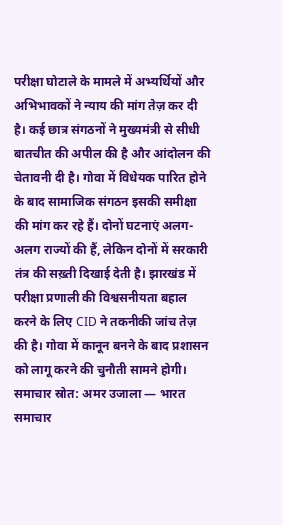परीक्षा घोटाले के मामले में अभ्यर्थियों और अभिभावकों ने न्याय की मांग तेज़ कर दी है। कई छात्र संगठनों ने मुख्यमंत्री से सीधी बातचीत की अपील की है और आंदोलन की चेतावनी दी है। गोवा में विधेयक पारित होने के बाद सामाजिक संगठन इसकी समीक्षा की मांग कर रहे हैं। दोनों घटनाएं अलग-अलग राज्यों की हैं, लेकिन दोनों में सरकारी तंत्र की सख़्ती दिखाई देती है। झारखंड में परीक्षा प्रणाली की विश्वसनीयता बहाल करने के लिए CID ने तकनीकी जांच तेज़ की है। गोवा में कानून बनने के बाद प्रशासन को लागू करने की चुनौती सामने होगी। समाचार स्रोत: अमर उजाला — भारत
समाचार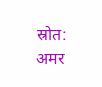स्रोत: अमर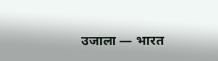उजाला — भारत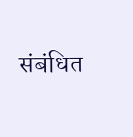संबंधित